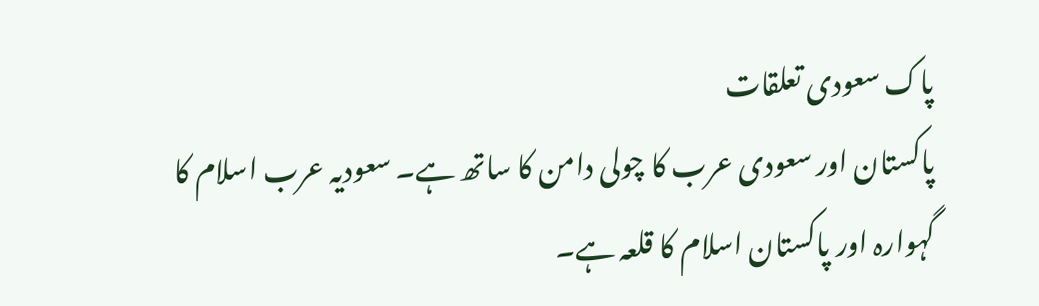پاک سعودی تعلقات
پاکستان اور سعودی عرب کا چولی دامن کا ساتھ ہے۔ سعودیہ عرب اسلام کا گہوارہ اور پاکستان اسلام کا قلعہ ہے۔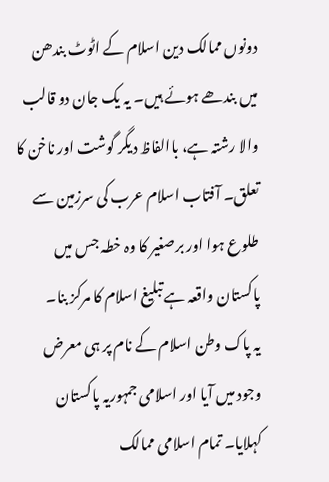دونوں ممالک دین اسلام کے اٹوٹ بندھن میں بندھے ہوئے ہیں۔ یہ یک جان دو قالب والا رشتہ ہے، باالفاظ دیگر گوشت اور ناخن کا تعلق۔ آفتاب اسلام عرب کی سرزمین سے طلوع ہوا اور برصغیر کا وہ خطہ جس میں پاکستان واقعہ ہے تبلیغ اسلام کا مرکز بنا۔
یہ پاک وطن اسلام کے نام پر ہی معرض وجود میں آیا اور اسلامی جمہوریہ پاکستان کہلایا۔ تمام اسلامی ممالک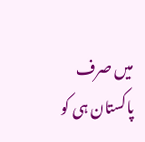میں صرف پاکستان ہی کو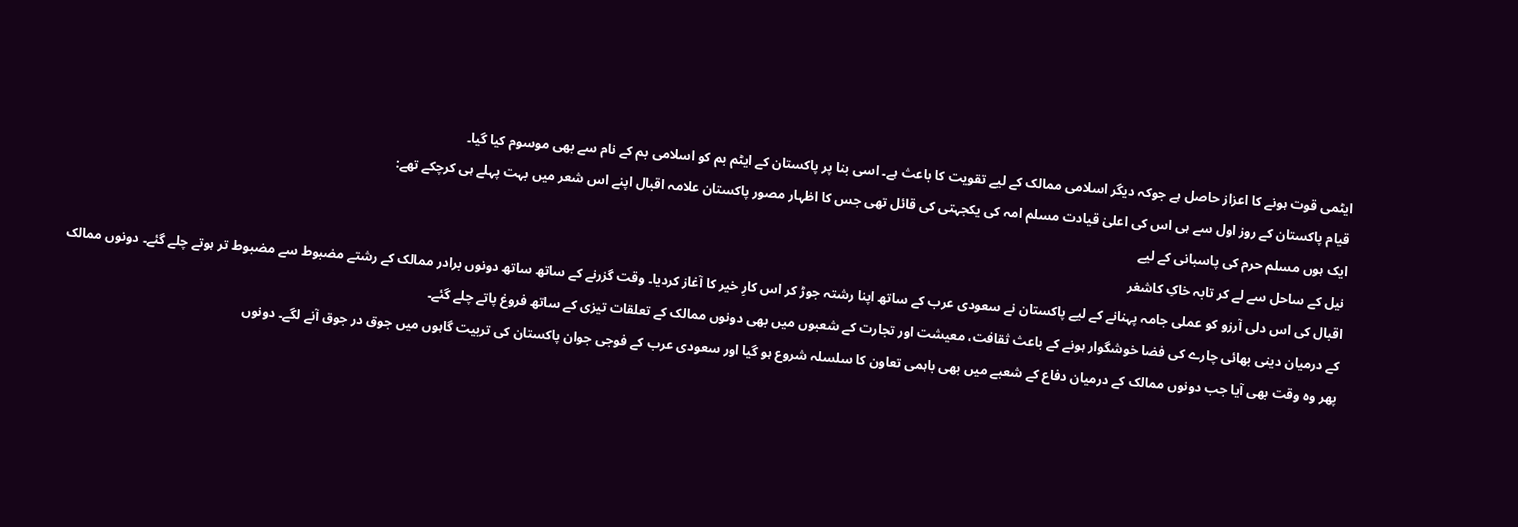ایٹمی قوت ہونے کا اعزاز حاصل ہے جوکہ دیگر اسلامی ممالک کے لیے تقویت کا باعث ہے۔ اسی بنا پر پاکستان کے ایٹم بم کو اسلامی بم کے نام سے بھی موسوم کیا گیا۔
قیام پاکستان کے روز اول سے ہی اس کی اعلیٰ قیادت مسلم امہ کی یکجہتی کی قائل تھی جس کا اظہار مصور پاکستان علامہ اقبال اپنے اس شعر میں بہت پہلے ہی کرچکے تھے:
ایک ہوں مسلم حرم کی پاسبانی کے لیے
نیل کے ساحل سے لے کر تابہ خاکِ کاشغر
اقبال کی اس دلی آرزو کو عملی جامہ پہنانے کے لیے پاکستان نے سعودی عرب کے ساتھ اپنا رشتہ جوڑ کر اس کارِ خیر کا آغاز کردیا۔ وقت گزرنے کے ساتھ ساتھ دونوں برادر ممالک کے رشتے مضبوط سے مضبوط تر ہوتے چلے گئے۔ دونوں ممالک کے درمیان دینی بھائی چارے کی فضا خوشگوار ہونے کے باعث ثقافت، معیشت اور تجارت کے شعبوں میں بھی دونوں ممالک کے تعلقات تیزی کے ساتھ فروغ پاتے چلے گئے۔
پھر وہ وقت بھی آیا جب دونوں ممالک کے درمیان دفاع کے شعبے میں بھی باہمی تعاون کا سلسلہ شروع ہو گیا اور سعودی عرب کے فوجی جوان پاکستان کی تربیت گاہوں میں جوق در جوق آنے لگے۔ دونوں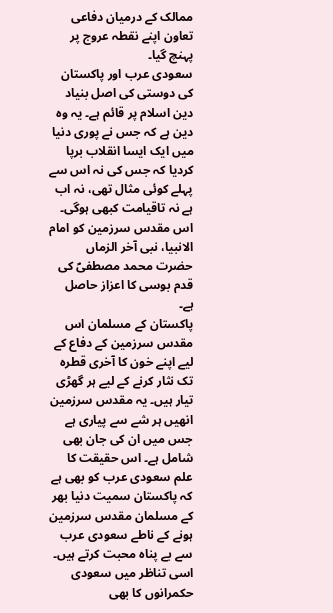ممالک کے درمیان دفاعی تعاون اپنے نقطہ عروج پر پہنچ گیا۔
سعودی عرب اور پاکستان کی دوستی کی اصل بنیاد دین اسلام پر قائم ہے۔ یہ وہ دین ہے کہ جس نے پوری دنیا میں ایک ایسا انقلاب برپا کردیا کہ جس کی نہ اس سے پہلے کوئی مثال تھی، نہ اب ہے نہ تاقیامت کبھی ہوگی۔ اس مقدس سرزمین کو امام الانبیا، نبی آخر الزماں حضرت محمد مصطفیؐ کی قدم بوسی کا اعزاز حاصل ہے۔
پاکستان کے مسلمان اس مقدس سرزمین کے دفاع کے لیے اپنے خون کا آخری قطرہ تک نثار کرنے کے لیے ہر گھڑی تیار ہیں۔ یہ مقدس سرزمین انھیں ہر شے سے پیاری ہے جس میں ان کی جان بھی شامل ہے۔ اس حقیقت کا علم سعودی عرب کو بھی ہے کہ پاکستان سمیت دنیا بھر کے مسلمان مقدس سرزمین ہونے کے ناطے سعودی عرب سے بے پناہ محبت کرتے ہیں۔
اسی تناظر میں سعودی حکمرانوں کا بھی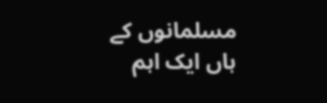مسلمانوں کے ہاں ایک اہم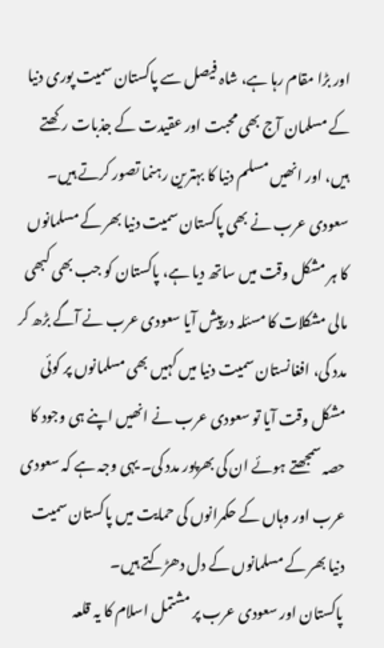اور بڑا مقام رہا ہے، شاہ فیصل سے پاکستان سمیت پوری دنیا کے مسلمان آج بھی محبت اور عقیدت کے جذبات رکھتے ہیں، اور انھیں مسلم دنیا کا بہترین رہنما تصور کرتے ہیں۔
سعودی عرب نے بھی پاکستان سمیت دنیا بھر کے مسلمانوں کا ہر مشکل وقت میں ساتھ دیا ہے، پاکستان کو جب بھی کبھی مالی مشکلات کا مسئلہ درپیش آیا سعودی عرب نے آگے بڑھ کر مدد کی، افغانستان سمیت دنیا میں کہیں بھی مسلمانوں پر کوئی مشکل وقت آیا تو سعودی عرب نے انھیں اپنے ہی وجود کا حصہ سمجھتے ہوئے ان کی بھرپور مدد کی۔ یہی وجہ ہے کہ سعودی عرب اور وہاں کے حکمرانوں کی حمایت میں پاکستان سمیت دنیا بھر کے مسلمانوں کے دل دھڑکتے ہیں۔
پاکستان اور سعودی عرب پر مشتمل اسلام کا یہ قلعہ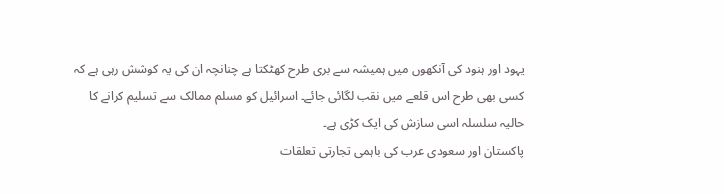یہود اور ہنود کی آنکھوں میں ہمیشہ سے بری طرح کھٹکتا ہے چنانچہ ان کی یہ کوشش رہی ہے کہ کسی بھی طرح اس قلعے میں نقب لگائی جائے۔ اسرائیل کو مسلم ممالک سے تسلیم کرانے کا حالیہ سلسلہ اسی سازش کی ایک کڑی ہے۔
پاکستان اور سعودی عرب کی باہمی تجارتی تعلقات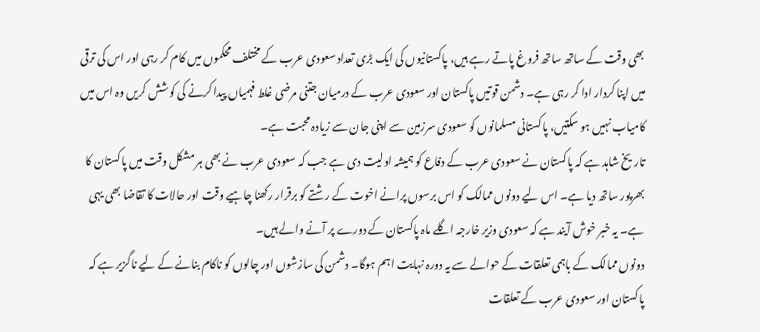بھی وقت کے ساتھ ساتھ فروغ پاتے رہے ہیں، پاکستانیوں کی ایک بڑی تعداد سعودی عرب کے مختلف محکموں میں کام کر رہی اور اس کی ترقی میں اپنا کردار ادا کر رہی ہے۔ دشمن قوتیں پاکستان اور سعودی عرب کے درمیان جتنی مرضی غلط فہمیاں پیدا کرنے کی کوشش کریں وہ اس میں کامیاب نہیں ہو سکتیں، پاکستانی مسلمانوں کو سعودی سرزمین سے اپنی جان سے زیادہ محبت ہے۔
تاریخ شاہد ہے کہ پاکستان نے سعودی عرب کے دفاع کو ہمیشہ اولیت دی ہے جب کہ سعودی عرب نے بھی ہر مشکل وقت میں پاکستان کا بھرپور ساتھ دیا ہے۔ اس لیے دونوں ممالک کو اس برسوں پرانے اخوت کے رشتے کو برقرار رکھنا چاہیے وقت اور حالات کا تقاضا بھی یہی ہے۔ یہ خبر خوش آیند ہے کہ سعودی وزیر خارجہ اگلے ماہ پاکستان کے دورے پر آنے والے ہیں۔
دونوں ممالک کے باہمی تعلقات کے حوالے سے یہ دورہ نہایت اہم ہوگا۔ دشمن کی سازشوں اور چالوں کو ناکام بنانے کے لیے ناگزیر ہے کہ پاکستان اور سعودی عرب کے تعلقات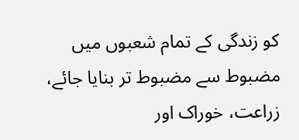کو زندگی کے تمام شعبوں میں مضبوط سے مضبوط تر بنایا جائے، زراعت، خوراک اور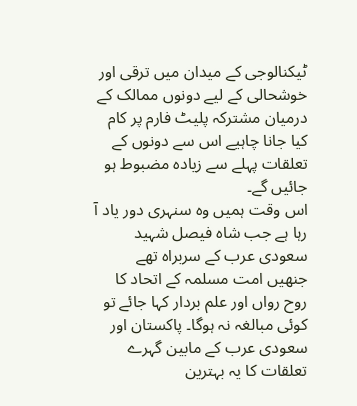ٹیکنالوجی کے میدان میں ترقی اور خوشحالی کے لیے دونوں ممالک کے درمیان مشترکہ پلیٹ فارم پر کام کیا جانا چاہیے اس سے دونوں کے تعلقات پہلے سے زیادہ مضبوط ہو جائیں گے۔
اس وقت ہمیں وہ سنہری دور یاد آ رہا ہے جب شاہ فیصل شہید سعودی عرب کے سربراہ تھے جنھیں امت مسلمہ کے اتحاد کا روح رواں اور علم بردار کہا جائے تو کوئی مبالغہ نہ ہوگا۔ پاکستان اور سعودی عرب کے مابین گہرے تعلقات کا یہ بہترین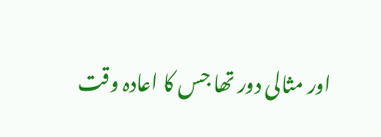اور مثالی دور تھا جس کا اعادہ وقت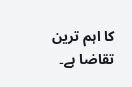کا اہم ترین تقاضا ہے۔